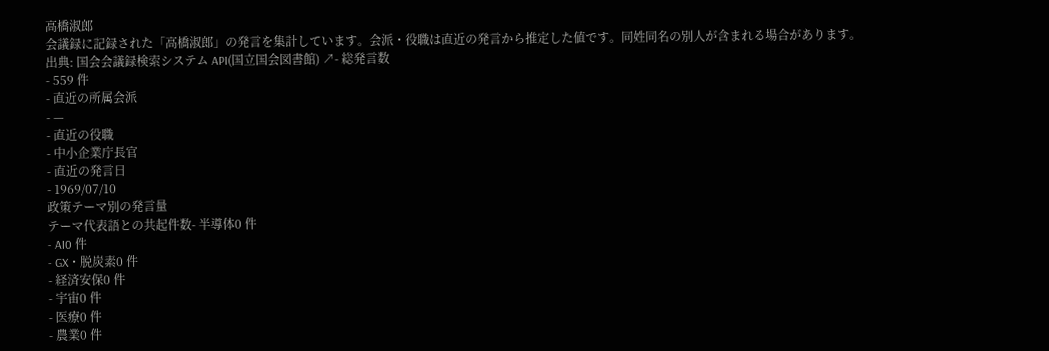高橋淑郎
会議録に記録された「高橋淑郎」の発言を集計しています。会派・役職は直近の発言から推定した値です。同姓同名の別人が含まれる場合があります。
出典: 国会会議録検索システム API(国立国会図書館) ↗- 総発言数
- 559 件
- 直近の所属会派
- —
- 直近の役職
- 中小企業庁長官
- 直近の発言日
- 1969/07/10
政策テーマ別の発言量
テーマ代表語との共起件数- 半導体0 件
- AI0 件
- GX・脱炭素0 件
- 経済安保0 件
- 宇宙0 件
- 医療0 件
- 農業0 件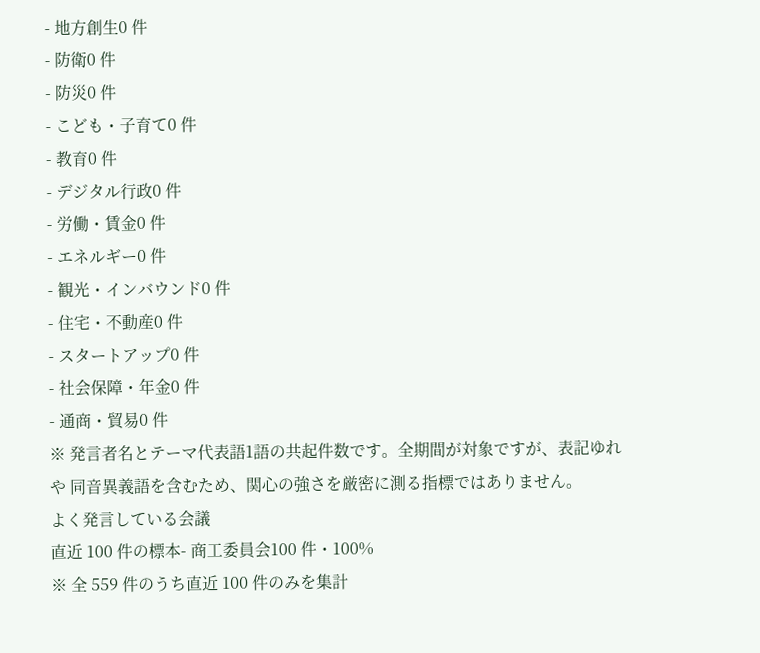- 地方創生0 件
- 防衛0 件
- 防災0 件
- こども・子育て0 件
- 教育0 件
- デジタル行政0 件
- 労働・賃金0 件
- エネルギー0 件
- 観光・インバウンド0 件
- 住宅・不動産0 件
- スタートアップ0 件
- 社会保障・年金0 件
- 通商・貿易0 件
※ 発言者名とテーマ代表語1語の共起件数です。全期間が対象ですが、表記ゆれや 同音異義語を含むため、関心の強さを厳密に測る指標ではありません。
よく発言している会議
直近 100 件の標本- 商工委員会100 件・100%
※ 全 559 件のうち直近 100 件のみを集計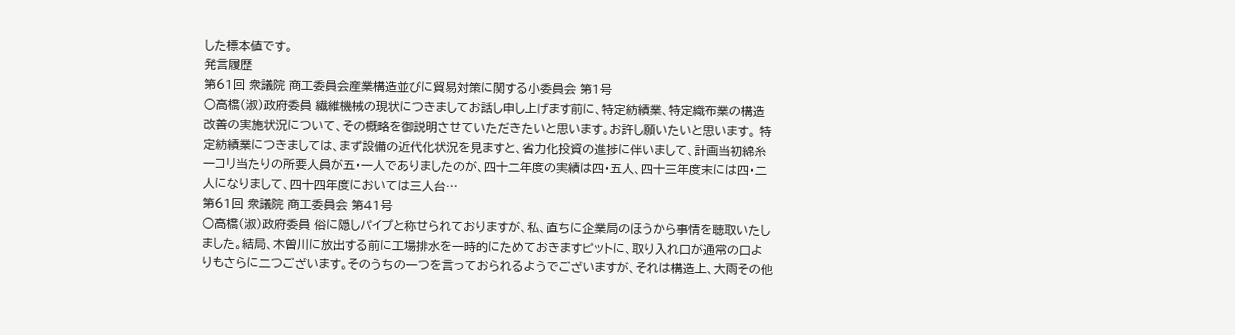した標本値です。
発言履歴
第61回 衆議院 商工委員会産業構造並びに貿易対策に関する小委員会 第1号
○高橋(淑)政府委員 繊維機械の現状につきましてお話し申し上げます前に、特定紡績業、特定織布業の構造改善の実施状況について、その概略を御説明させていただきたいと思います。お許し願いたいと思います。 特定紡績業につきましては、まず設備の近代化状況を見ますと、省力化投資の進捗に伴いまして、計画当初綿糸一コリ当たりの所要人員が五・一人でありましたのが、四十二年度の実績は四・五人、四十三年度末には四・二人になりまして、四十四年度においては三人台…
第61回 衆議院 商工委員会 第41号
○高橋(淑)政府委員 俗に隠しパイプと称せられておりますが、私、直ちに企業局のほうから事情を聴取いたしました。結局、木曽川に放出する前に工場排水を一時的にためておきますピットに、取り入れ口が通常の口よりもさらに二つございます。そのうちの一つを言っておられるようでございますが、それは構造上、大雨その他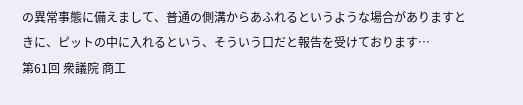の異常事態に備えまして、普通の側溝からあふれるというような場合がありますときに、ピットの中に入れるという、そういう口だと報告を受けております…
第61回 衆議院 商工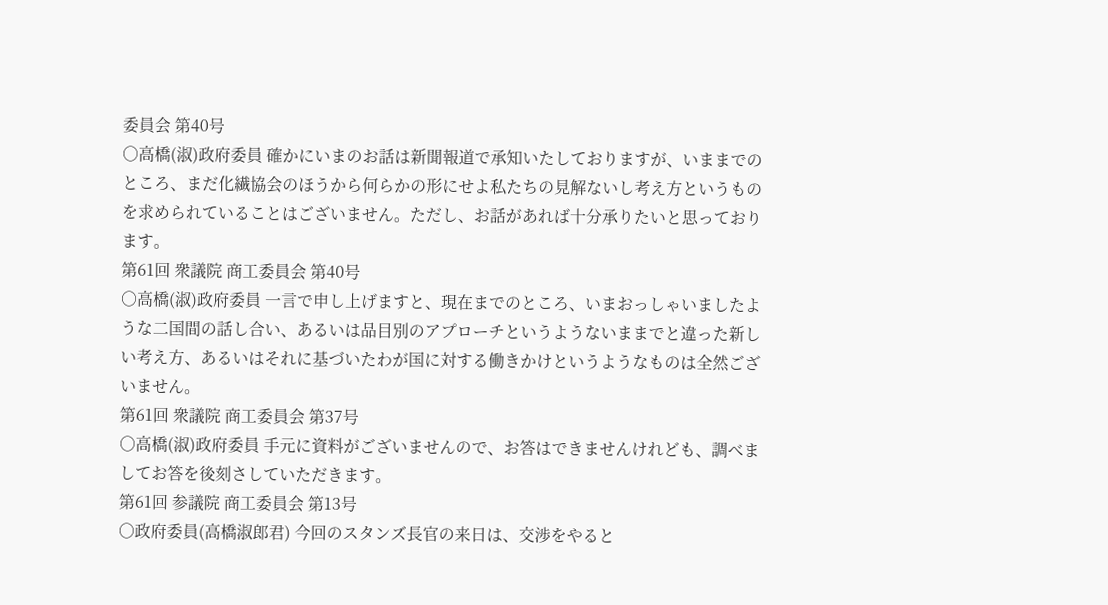委員会 第40号
○高橋(淑)政府委員 確かにいまのお話は新聞報道で承知いたしておりますが、いままでのところ、まだ化繊協会のほうから何らかの形にせよ私たちの見解ないし考え方というものを求められていることはございません。ただし、お話があれば十分承りたいと思っております。
第61回 衆議院 商工委員会 第40号
○高橋(淑)政府委員 一言で申し上げますと、現在までのところ、いまおっしゃいましたような二国間の話し合い、あるいは品目別のアプローチというようないままでと違った新しい考え方、あるいはそれに基づいたわが国に対する働きかけというようなものは全然ございません。
第61回 衆議院 商工委員会 第37号
○高橋(淑)政府委員 手元に資料がございませんので、お答はできませんけれども、調べましてお答を後刻さしていただきます。
第61回 参議院 商工委員会 第13号
○政府委員(高橋淑郎君) 今回のスタンズ長官の来日は、交渉をやると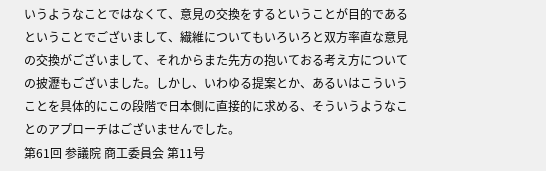いうようなことではなくて、意見の交換をするということが目的であるということでございまして、繊維についてもいろいろと双方率直な意見の交換がございまして、それからまた先方の抱いておる考え方についての披瀝もございました。しかし、いわゆる提案とか、あるいはこういうことを具体的にこの段階で日本側に直接的に求める、そういうようなことのアプローチはございませんでした。
第61回 参議院 商工委員会 第11号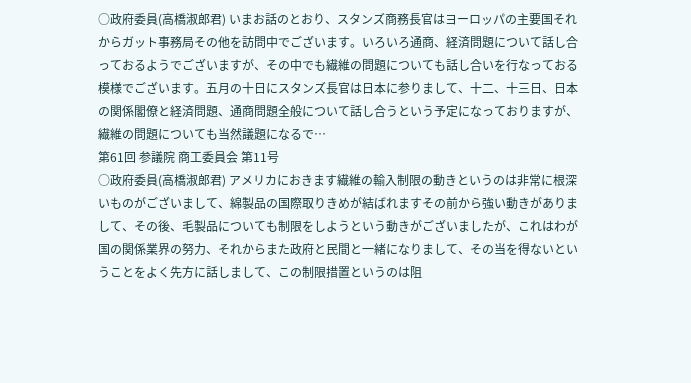○政府委員(高橋淑郎君) いまお話のとおり、スタンズ商務長官はヨーロッパの主要国それからガット事務局その他を訪問中でございます。いろいろ通商、経済問題について話し合っておるようでございますが、その中でも繊維の問題についても話し合いを行なっておる模様でございます。五月の十日にスタンズ長官は日本に参りまして、十二、十三日、日本の関係閣僚と経済問題、通商問題全般について話し合うという予定になっておりますが、繊維の問題についても当然議題になるで…
第61回 参議院 商工委員会 第11号
○政府委員(高橋淑郎君) アメリカにおきます繊維の輸入制限の動きというのは非常に根深いものがございまして、綿製品の国際取りきめが結ばれますその前から強い動きがありまして、その後、毛製品についても制限をしようという動きがございましたが、これはわが国の関係業界の努力、それからまた政府と民間と一緒になりまして、その当を得ないということをよく先方に話しまして、この制限措置というのは阻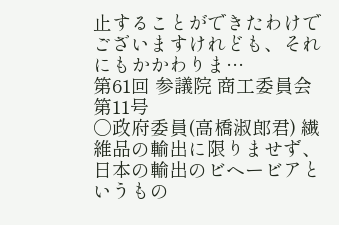止することができたわけでございますけれども、それにもかかわりま…
第61回 参議院 商工委員会 第11号
○政府委員(高橋淑郎君) 繊維品の輸出に限りませず、日本の輸出のビヘービアというもの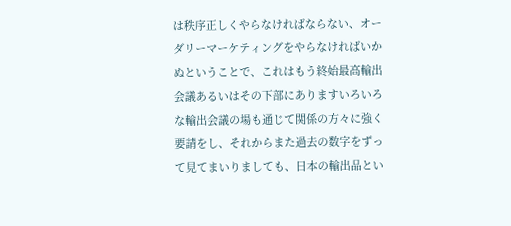は秩序正しくやらなければならない、オーダリーマーケティングをやらなければいかぬということで、これはもう終始最高輸出会議あるいはその下部にありますいろいろな輸出会議の場も通じて関係の方々に強く要請をし、それからまた過去の数字をずって見てまいりましても、日本の輸出品とい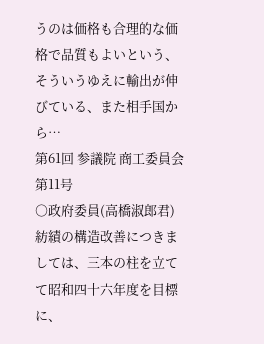うのは価格も合理的な価格で品質もよいという、そういうゆえに輸出が伸びている、また相手国から…
第61回 参議院 商工委員会 第11号
○政府委員(高橋淑郎君) 紡績の構造改善につきましては、三本の柱を立てて昭和四十六年度を目標に、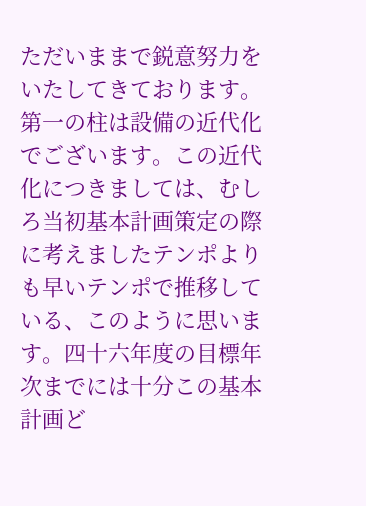ただいままで鋭意努力をいたしてきております。 第一の柱は設備の近代化でございます。この近代化につきましては、むしろ当初基本計画策定の際に考えましたテンポよりも早いテンポで推移している、このように思います。四十六年度の目標年次までには十分この基本計画ど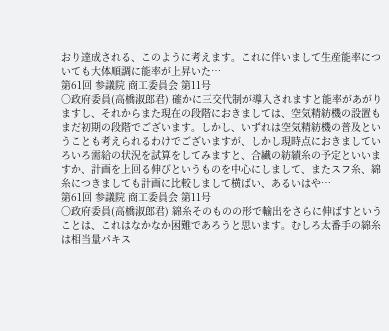おり達成される、このように考えます。これに伴いまして生産能率についても大体順調に能率が上昇いた…
第61回 参議院 商工委員会 第11号
○政府委員(高橋淑郎君) 確かに三交代制が導入されますと能率があがりますし、それからまた現在の段階におきましては、空気精紡機の設置もまだ初期の段階でございます。しかし、いずれは空気精紡機の普及ということも考えられるわけでございますが、しかし現時点におきましていろいろ需給の状況を試算をしてみますと、合繊の紡績糸の予定といいますか、計画を上回る伸びというものを中心にしまして、またスフ糸、綿糸につきましても計画に比較しまして横ばい、あるいはや…
第61回 参議院 商工委員会 第11号
○政府委員(高橋淑郎君) 綿糸そのものの形で輸出をさらに伸ばすということは、これはなかなか困難であろうと思います。むしろ太番手の綿糸は相当量パキス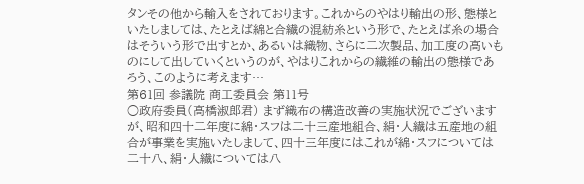タンその他から輸入をされております。これからのやはり輸出の形、態様といたしましては、たとえば綿と合繊の混紡糸という形で、たとえば糸の場合はそういう形で出すとか、あるいは織物、さらに二次製品、加工度の高いものにして出していくというのが、やはりこれからの繊維の輸出の態様であろう、このように考えます…
第61回 参議院 商工委員会 第11号
○政府委員(高橋淑郎君) まず織布の構造改善の実施状況でございますが、昭和四十二年度に綿・スフは二十三産地組合、絹・人繊は五産地の組合が事業を実施いたしまして、四十三年度にはこれが綿・スフについては二十八、絹・人繊については八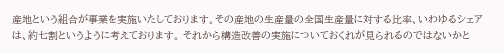産地という組合が事業を実施いたしております。その産地の生産量の全国生産量に対する比率、いわゆるシェアは、約七割というように考えております。 それから構造改善の実施についておくれが見られるのではないかと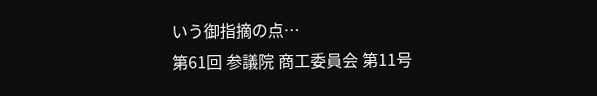いう御指摘の点…
第61回 参議院 商工委員会 第11号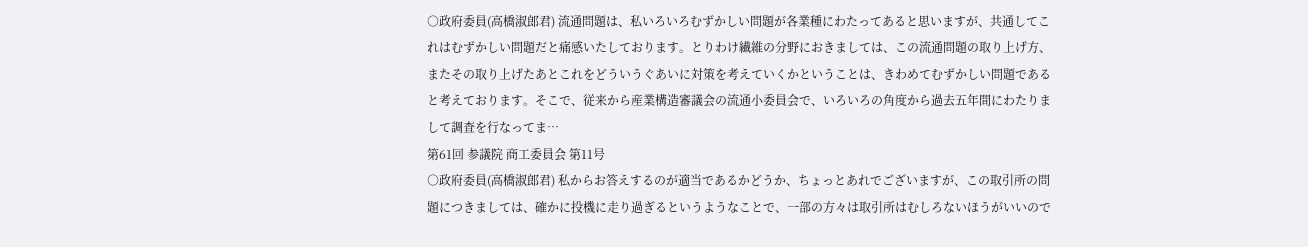○政府委員(高橋淑郎君) 流通問題は、私いろいろむずかしい問題が各業種にわたってあると思いますが、共通してこれはむずかしい問題だと痛感いたしております。とりわけ繊維の分野におきましては、この流通問題の取り上げ方、またその取り上げたあとこれをどういうぐあいに対策を考えていくかということは、きわめてむずかしい問題であると考えております。そこで、従来から産業構造審議会の流通小委員会で、いろいろの角度から過去五年間にわたりまして調査を行なってま…
第61回 参議院 商工委員会 第11号
○政府委員(高橋淑郎君) 私からお答えするのが適当であるかどうか、ちょっとあれでございますが、この取引所の問題につきましては、確かに投機に走り過ぎるというようなことで、一部の方々は取引所はむしろないほうがいいので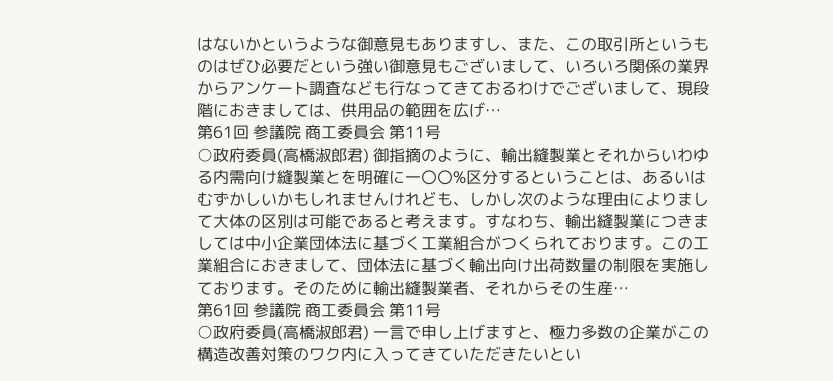はないかというような御意見もありますし、また、この取引所というものはぜひ必要だという強い御意見もございまして、いろいろ関係の業界からアンケート調査なども行なってきておるわけでございまして、現段階におきましては、供用品の範囲を広げ…
第61回 参議院 商工委員会 第11号
○政府委員(高橋淑郎君) 御指摘のように、輸出縫製業とそれからいわゆる内需向け縫製業とを明確に一〇〇%区分するということは、あるいはむずかしいかもしれませんけれども、しかし次のような理由によりまして大体の区別は可能であると考えます。すなわち、輸出縫製業につきましては中小企業団体法に基づく工業組合がつくられております。この工業組合におきまして、団体法に基づく輸出向け出荷数量の制限を実施しております。そのために輸出縫製業者、それからその生産…
第61回 参議院 商工委員会 第11号
○政府委員(高橋淑郎君) 一言で申し上げますと、極力多数の企業がこの構造改善対策のワク内に入ってきていただきたいとい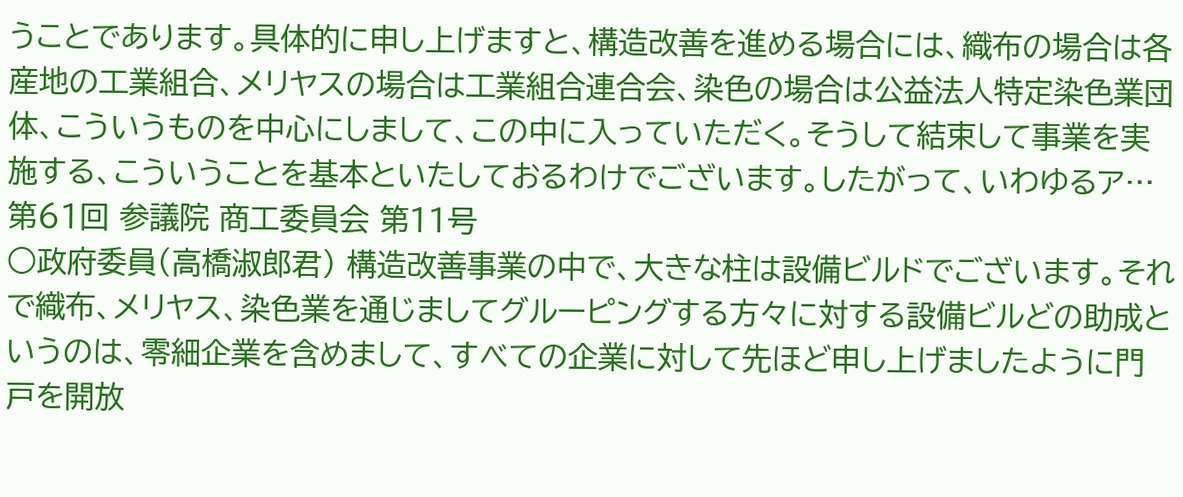うことであります。具体的に申し上げますと、構造改善を進める場合には、織布の場合は各産地の工業組合、メリヤスの場合は工業組合連合会、染色の場合は公益法人特定染色業団体、こういうものを中心にしまして、この中に入っていただく。そうして結束して事業を実施する、こういうことを基本といたしておるわけでございます。したがって、いわゆるア…
第61回 参議院 商工委員会 第11号
○政府委員(高橋淑郎君) 構造改善事業の中で、大きな柱は設備ビルドでございます。それで織布、メリヤス、染色業を通じましてグルーピングする方々に対する設備ビルどの助成というのは、零細企業を含めまして、すべての企業に対して先ほど申し上げましたように門戸を開放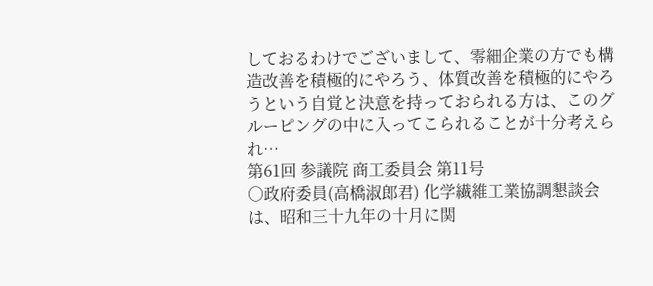しておるわけでございまして、零細企業の方でも構造改善を積極的にやろう、体質改善を積極的にやろうという自覚と決意を持っておられる方は、このグルーピングの中に入ってこられることが十分考えられ…
第61回 参議院 商工委員会 第11号
○政府委員(高橋淑郎君) 化学繊維工業協調懇談会は、昭和三十九年の十月に関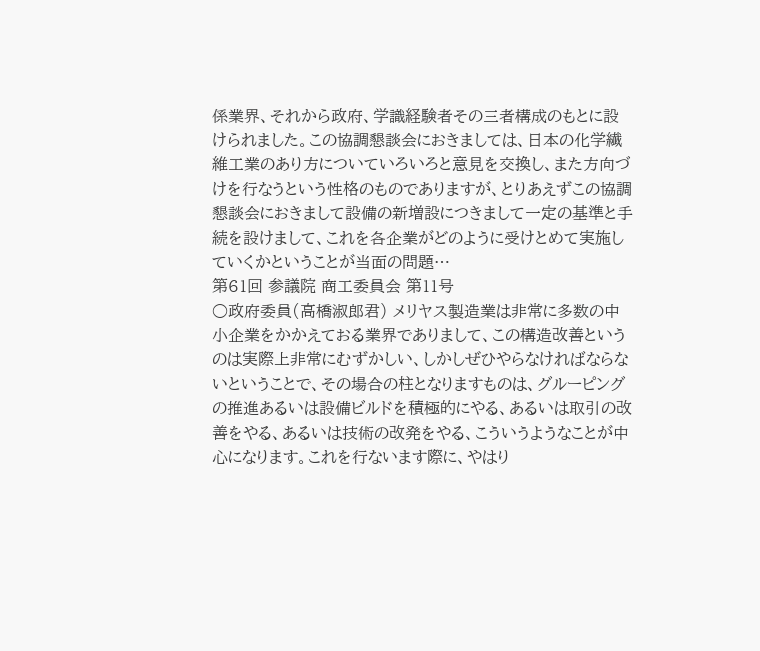係業界、それから政府、学識経験者その三者構成のもとに設けられました。この協調懇談会におきましては、日本の化学繊維工業のあり方についていろいろと意見を交換し、また方向づけを行なうという性格のものでありますが、とりあえずこの協調懇談会におきまして設備の新増設につきまして一定の基準と手続を設けまして、これを各企業がどのように受けとめて実施していくかということが当面の問題…
第61回 参議院 商工委員会 第11号
○政府委員(高橋淑郎君) メリヤス製造業は非常に多数の中小企業をかかえておる業界でありまして、この構造改善というのは実際上非常にむずかしい、しかしぜひやらなければならないということで、その場合の柱となりますものは、グルーピングの推進あるいは設備ビルドを積極的にやる、あるいは取引の改善をやる、あるいは技術の改発をやる、こういうようなことが中心になります。これを行ないます際に、やはり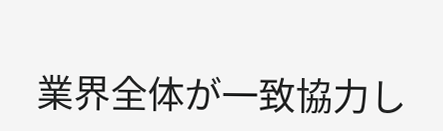業界全体が一致協力し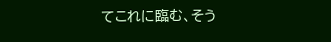てこれに臨む、そう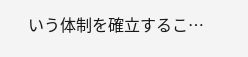いう体制を確立するこ…